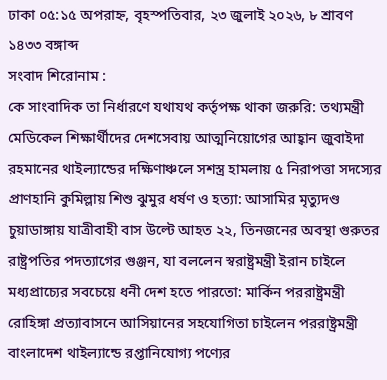ঢাকা ০৫:১৫ অপরাহ্ন, বৃহস্পতিবার, ২৩ জুলাই ২০২৬, ৮ শ্রাবণ ১৪৩৩ বঙ্গাব্দ
সংবাদ শিরোনাম :
কে সাংবাদিক তা নির্ধারণে যথাযথ কর্তৃপক্ষ থাকা জরুরি: তথ্যমন্ত্রী মেডিকেল শিক্ষার্থীদের দেশসেবায় আত্মনিয়োগের আহ্বান জুবাইদা রহমানের থাইল্যান্ডের দক্ষিণাঞ্চলে সশস্ত্র হামলায় ৫ নিরাপত্তা সদস্যের প্রাণহানি কুমিল্লায় শিশু ঝুমুর ধর্ষণ ও হত্যা: আসামির মৃত্যুদণ্ড চুয়াডাঙ্গায় যাত্রীবাহী বাস উল্টে আহত ২২, তিনজনের অবস্থা গুরুতর রাষ্ট্রপতির পদত্যাগের গুঞ্জন, যা বললেন স্বরাষ্ট্রমন্ত্রী ইরান চাইলে মধ্যপ্রাচ্যের সবচেয়ে ধনী দেশ হতে পারতো: মার্কিন পররাষ্ট্রমন্ত্রী রোহিঙ্গা প্রত্যাবাসনে আসিয়ানের সহযোগিতা চাইলেন পররাষ্ট্রমন্ত্রী বাংলাদেশ থাইল্যান্ডে রপ্তানিযোগ্য পণ্যের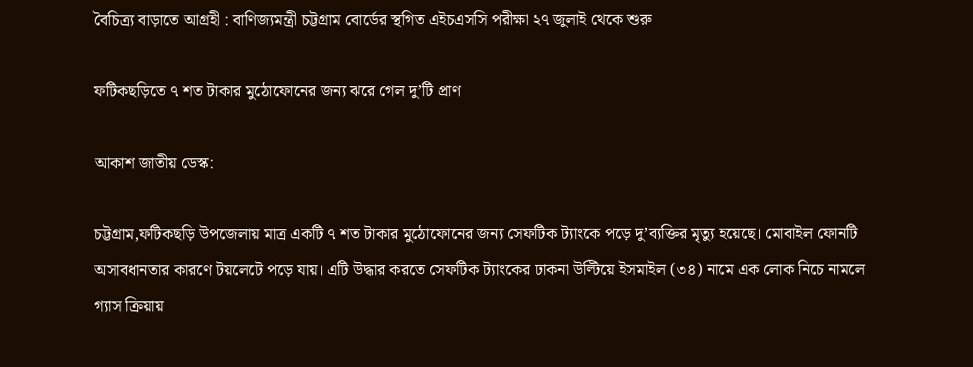বৈচিত্র্য বাড়াতে আগ্রহী : বাণিজ্যমন্ত্রী চট্টগ্রাম বোর্ডের স্থগিত এইচএসসি পরীক্ষা ২৭ জুলাই থেকে শুরু

ফটিকছড়িতে ৭ শত টাকার মুঠোফোনের জন্য ঝরে গেল দু’টি প্রাণ

আকাশ জাতীয় ডেস্ক:

চট্টগ্রাম,ফটিকছড়ি উপজেলায় মাত্র একটি ৭ শত টাকার মুঠোফোনের জন্য সেফটিক ট্যাংকে পড়ে দু’ব্যক্তির মৃত্যু হয়েছে। মোবাইল ফোনটি অসাবধানতার কারণে টয়লেটে পড়ে যায়। এটি উদ্ধার করতে সেফটিক ট্যাংকের ঢাকনা উল্টিয়ে ইসমাইল (৩৪) নামে এক লোক নিচে নামলে গ্যাস ক্রিয়ায়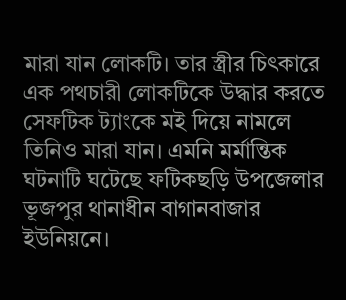মারা যান লোকটি। তার স্ত্রীর চিৎকারে এক পথচারী লোকটিকে উদ্ধার করতে সেফটিক ট্যাংকে মই দিয়ে নামলে তিনিও মারা যান। এমনি মর্মান্তিক ঘটনাটি ঘটেছে ফটিকছড়ি উপজেলার ভূজপুর থানাধীন বাগানবাজার ইউনিয়নে।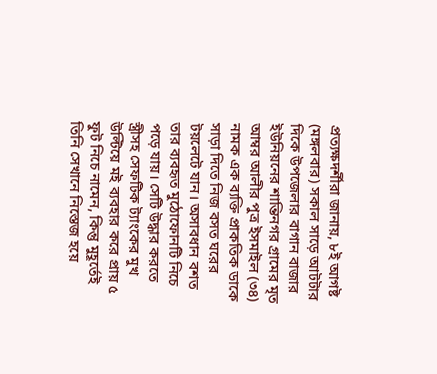প্রত্যক্ষদর্শীরা জানায়, ৮ই আগষ্ট (মঙ্গলবার) সকাল সাড়ে আটটার দিকে উপজেলার বাগান বাজার ইউনিয়নের শান্তিনগর গ্রামের মৃত আম্বর আলীর পুত্র ইসমাইল (৩৪) নামক এক ব্যক্তি প্রাকতিক ডাকে সাড়া দিতে নিজ বসত ঘরের টয়লেটে যান। অসাবধান বশত তার ব্যবহৃত মুঠোফোনটি নিচে পড়ে যায়। সেটি উদ্ধার করতে স্ত্রীসহ সেফটিক ট্যাংকের মুখ উল্টিয়ে মই ব্যবহার করে প্রায় ৫ ফুট নিচে নামেন, কিন্তু মুহূর্তেই তিনি সেখানে নিস্তেজ হয়ে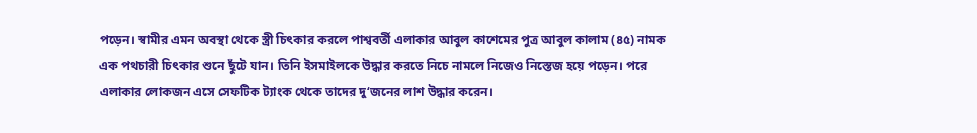পড়েন। স্বামীর এমন অবস্থা থেকে স্ত্রী চিৎকার করলে পাশ্ববর্তী এলাকার আবুল কাশেমের পুত্র আবুল কালাম (৪৫) নামক এক পথচারী চিৎকার শুনে ছুঁটে যান। তিনি ইসমাইলকে উদ্ধার করতে নিচে নামলে নিজেও নিস্তেজ হয়ে পড়েন। পরে এলাকার লোকজন এসে সেফটিক ট্যাংক থেকে তাদের দু‘জনের লাশ উদ্ধার করেন।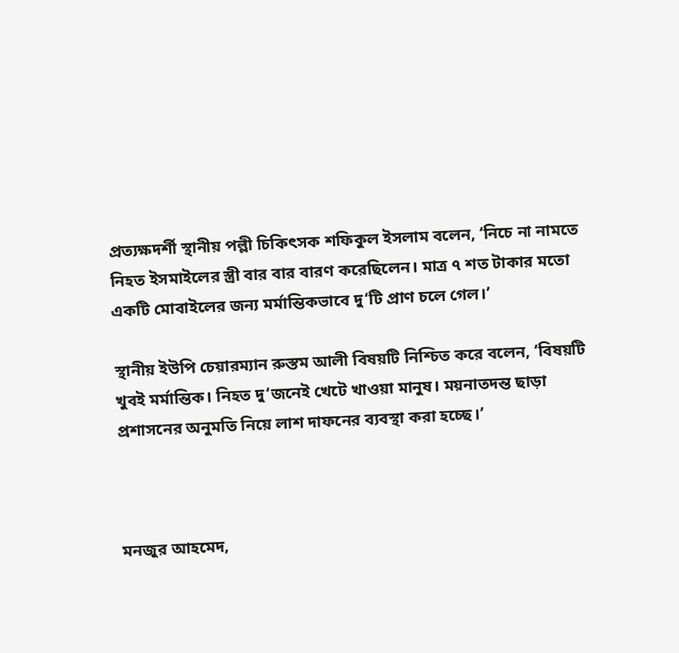প্রত্যক্ষদর্শী স্থানীয় পল্লী চিকিৎসক শফিকুল ইসলাম বলেন, ‘নিচে না নামতে নিহত ইসমাইলের স্ত্রী বার বার বারণ করেছিলেন। মাত্র ৭ শত টাকার মতো একটি মোবাইলের জন্য মর্মান্তিকভাবে দু‘টি প্রাণ চলে গেল।’

স্থানীয় ইউপি চেয়ারম্যান রুস্তম আলী বিষয়টি নিশ্চিত করে বলেন, ‘বিষয়টি খুবই মর্মান্তিক। নিহত দু‘জনেই খেটে খাওয়া মানুষ। ময়নাতদন্ত ছাড়া প্রশাসনের অনুমতি নিয়ে লাশ দাফনের ব্যবস্থা করা হচ্ছে।’



মনজুর আহমেদ,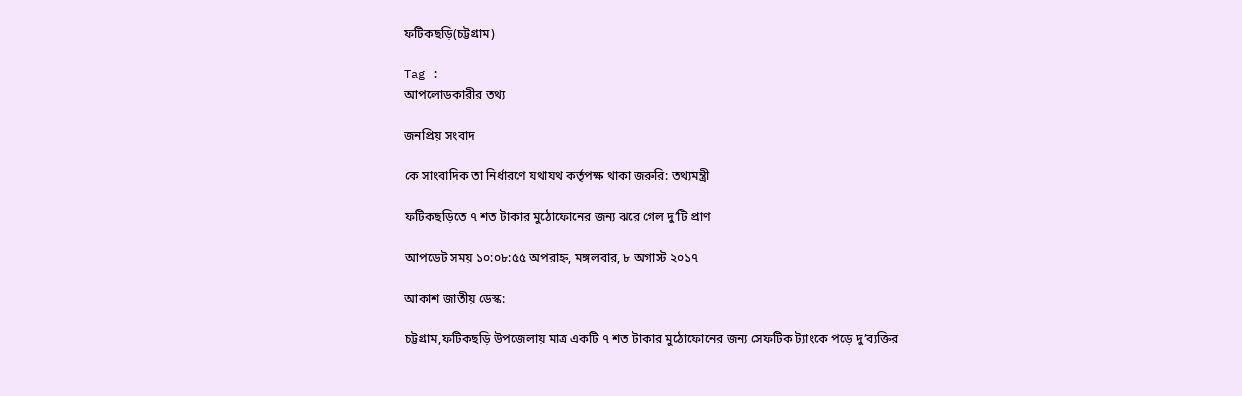ফটিকছড়ি(চট্টগ্রাম)

Tag :
আপলোডকারীর তথ্য

জনপ্রিয় সংবাদ

কে সাংবাদিক তা নির্ধারণে যথাযথ কর্তৃপক্ষ থাকা জরুরি: তথ্যমন্ত্রী

ফটিকছড়িতে ৭ শত টাকার মুঠোফোনের জন্য ঝরে গেল দু’টি প্রাণ

আপডেট সময় ১০:০৮:৫৫ অপরাহ্ন, মঙ্গলবার, ৮ অগাস্ট ২০১৭

আকাশ জাতীয় ডেস্ক:

চট্টগ্রাম,ফটিকছড়ি উপজেলায় মাত্র একটি ৭ শত টাকার মুঠোফোনের জন্য সেফটিক ট্যাংকে পড়ে দু’ব্যক্তির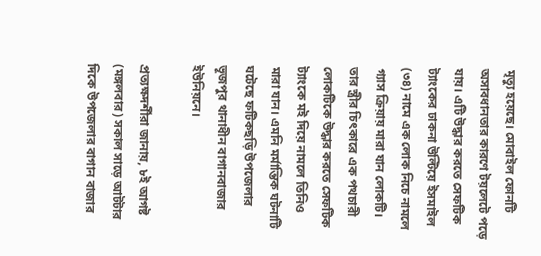মৃত্যু হয়েছে। মোবাইল ফোনটি অসাবধানতার কারণে টয়লেটে পড়ে যায়। এটি উদ্ধার করতে সেফটিক ট্যাংকের ঢাকনা উল্টিয়ে ইসমাইল (৩৪) নামে এক লোক নিচে নামলে গ্যাস ক্রিয়ায় মারা যান লোকটি। তার স্ত্রীর চিৎকারে এক পথচারী লোকটিকে উদ্ধার করতে সেফটিক ট্যাংকে মই দিয়ে নামলে তিনিও মারা যান। এমনি মর্মান্তিক ঘটনাটি ঘটেছে ফটিকছড়ি উপজেলার ভূজপুর থানাধীন বাগানবাজার ইউনিয়নে।

প্রত্যক্ষদর্শীরা জানায়, ৮ই আগষ্ট (মঙ্গলবার) সকাল সাড়ে আটটার দিকে উপজেলার বাগান বাজার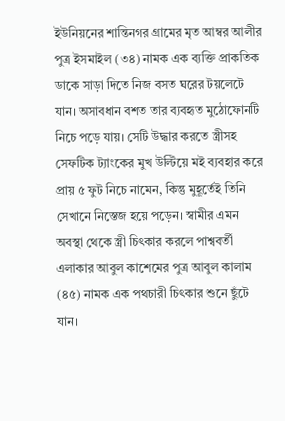ইউনিয়নের শান্তিনগর গ্রামের মৃত আম্বর আলীর পুত্র ইসমাইল (৩৪) নামক এক ব্যক্তি প্রাকতিক ডাকে সাড়া দিতে নিজ বসত ঘরের টয়লেটে যান। অসাবধান বশত তার ব্যবহৃত মুঠোফোনটি নিচে পড়ে যায়। সেটি উদ্ধার করতে স্ত্রীসহ সেফটিক ট্যাংকের মুখ উল্টিয়ে মই ব্যবহার করে প্রায় ৫ ফুট নিচে নামেন, কিন্তু মুহূর্তেই তিনি সেখানে নিস্তেজ হয়ে পড়েন। স্বামীর এমন অবস্থা থেকে স্ত্রী চিৎকার করলে পাশ্ববর্তী এলাকার আবুল কাশেমের পুত্র আবুল কালাম (৪৫) নামক এক পথচারী চিৎকার শুনে ছুঁটে যান।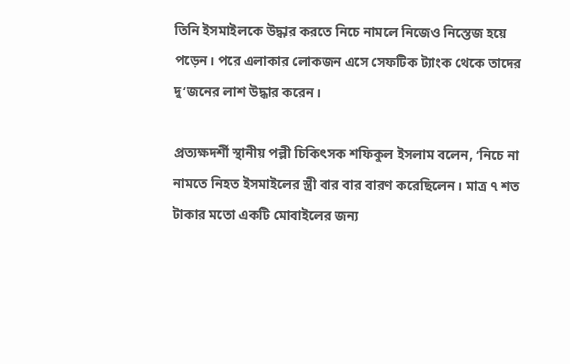তিনি ইসমাইলকে উদ্ধার করতে নিচে নামলে নিজেও নিস্তেজ হয়ে পড়েন। পরে এলাকার লোকজন এসে সেফটিক ট্যাংক থেকে তাদের দু‘জনের লাশ উদ্ধার করেন।

প্রত্যক্ষদর্শী স্থানীয় পল্লী চিকিৎসক শফিকুল ইসলাম বলেন, ‘নিচে না নামতে নিহত ইসমাইলের স্ত্রী বার বার বারণ করেছিলেন। মাত্র ৭ শত টাকার মতো একটি মোবাইলের জন্য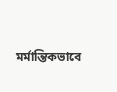মর্মান্তিকভাবে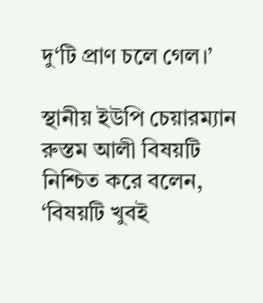দু‘টি প্রাণ চলে গেল।’

স্থানীয় ইউপি চেয়ারম্যান রুস্তম আলী বিষয়টি নিশ্চিত করে বলেন, ‘বিষয়টি খুবই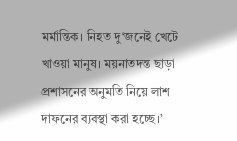মর্মান্তিক। নিহত দু‘জনেই খেটে খাওয়া মানুষ। ময়নাতদন্ত ছাড়া প্রশাসনের অনুমতি নিয়ে লাশ দাফনের ব্যবস্থা করা হচ্ছে।’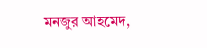মনজুর আহমেদ,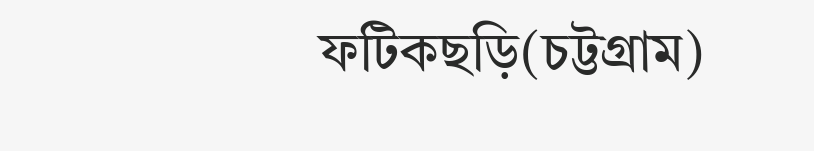ফটিকছড়ি(চট্টগ্রাম)